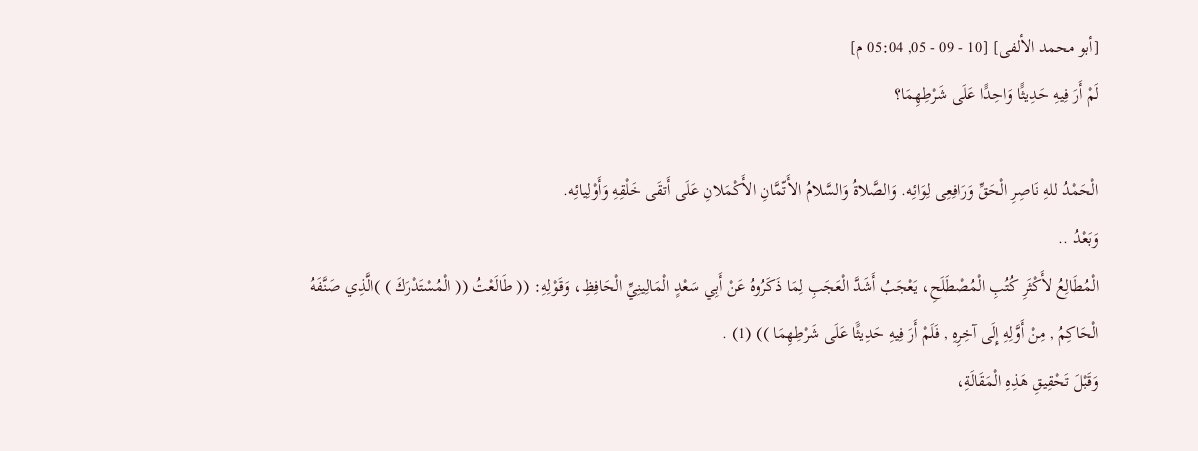[أبو محمد الألفى] [10 - 09 - 05, 05:04 م]
لَمْ أَرَ فِيهِ حَدِيثًَا وَاحِدًَا عَلَى شَرْطِهِمَا؟

الْحَمْدُ للهِ نَاصِرِ الْحَقِّ وَرَافِعِى لِوَائِه. وَالصَّلاةُ وَالسَّلامُ الأَتّمَّانِ الأَكْمَلانِ عَلَى أَتقَى خَلْقِهِ وَأَوْلِيائِه.
وَبَعْدُ ..
الْمُطَالِعُ لأَكْثَرِ كُتُبِ الْمُصْطَلَحِ، يَعْجَبُ أَشَدَّ الْعَجَبِ لِمَا ذَكَرُوهُ عَنْ أَبِي سَعْدٍ الْمَالِينِيِّ الْحَافِظِ، وَقَوْلِهِ: (( طَالَعْتُ (( الْمُسْتَدْرَكَ ) )الَّذِي صَنَّفَهُ الْحَاكِمُ , مِنْ أَوَّلِهِ إِلَى آخِرِهِ , فَلَمْ أَرَ فِيهِ حَدِيثًَا عَلَى شَرْطِهِمَا )) (1) .
وَقَبْلَ تَحْقِيقِ هَذِهِ الْمَقَالَةِ،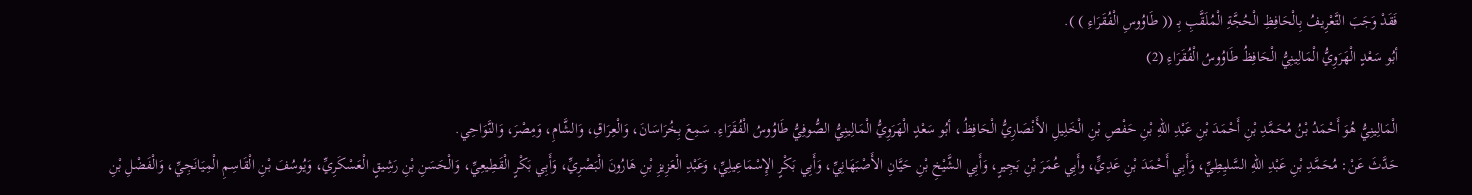فَقَدْ وَجَبَ التَّعْرِيفُ بِالْحَافِظِ الْحُجَّةِ الْمُلَقَّبِ بِـ (( طَاوُوسِ الْفُقَرَاءِ ) ).
أبُو سَعْدٍ الْهَرَوِيُّ الْمَالِينِيُّ الْحَافِظُ طَاوُوسُ الْفُقَرَاءِ (2)

الْمَالِينِيُّ هُوَ أَحْمَدُ بْنُ مُحَمَّدِ بْنِ أَحْمَدَ بْنِ عَبْدِ اللهِ بْنِ حَفْصِ بْنِ الْخَلِيلِ الأَنْصَارِيُّ الْحَافِظُ، أبُو سَعْدٍ الْهَرَوِيُّ الْمَالِينِيُّ الصُّوفِيُّ طَاوُوسُ الْفُقَرَاءِ. سَمِعَ بِخُرَاسَانَ، وَالْعِرَاقِ، وَالشَّامِ، وَمِصْرَ، وَالنَّوَاحِي.
حَدَّثَ عَنْ: مُحَمَّدِ بْنِ عَبْدِ اللهِ السَّليِطِيِّ، وَأَبِي أَحْمَدَ بْنِ عَدِيٍّ، وأَبِي عُمَرَ بْنِ بَجِيرٍ، وَأَبِي الشَّيْخِ بْنِ حَيَّانِ الأَصْبَهَانِيِّ، وَأَبِي بَكْرٍ الإِسْمَاعِيلِيِّ، وَعَبْدِ الْعَزِيزِ بْنِ هَارُونَ الْبَصْرِيِّ، وَأَبِي بَكْرٍ الْقَطِيعِيِّ، وَالْحَسَنِ بْنِ رَشِيقٍ الْعَسْكَرِيِّ، وَيُوسُفَ بْنِ الْقَاسِمِ الْمِيَانَجِيِّ، وَالْفَضْلِ بْنِ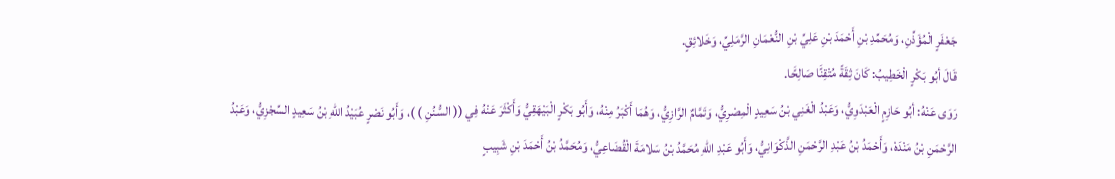جَعْفَرٍ الْمُؤَذِّنِ، وَمُحَمِّدِ بْنِ أَحْمَدَ بْنِ عَلِيِّ بْنِ النُّعْمَانِ الرَّمَلِيِّ، وَخَلائِقٍ.
قَالَ أبُو بَكْرٍ الْخَطِيبُ: كَانَ ثِقَةً مُتْقِنًَا صَالِحًَا.
رَوَى عَنْهُ: أبُو حَازِمٍ الْعَبْدَوِيُّ، وَعَبْدُ الْغَنِي بْنُ سَعِيدٍ الْمِصْرِيُّ، وَتَمَّامٌ الرَّازِيُّ، وَهُمَا أَكْبَرُ مِنْهُ، وَأَبُو بَكْرٍ الْبَيْهَقِيُّ وَأَكْثَرَ عَنْهُ فِي (( السُّنُنِ ) )، وَأَبُو نَصْرٍ عُبَيْدُ اللهِ بْنُ سَعِيدٍ السِّجْزِيُّ، وَعَبْدُ الرَّحْمَنِ بْنُ مَنْدَهْ، وَأَحْمَدُ بْنُ عَبْدِ الرَّحْمَنِ الذَّكْوَانِيُّ، وَأَبُو عَبْدِ اللهِ مُحَمَّدُ بْنُ سَلامَةَ الْقُضَاعِيُّ، وَمُحَمَّدُ بْنُ أَحْمَدَ بْنِ شَبِيبٍ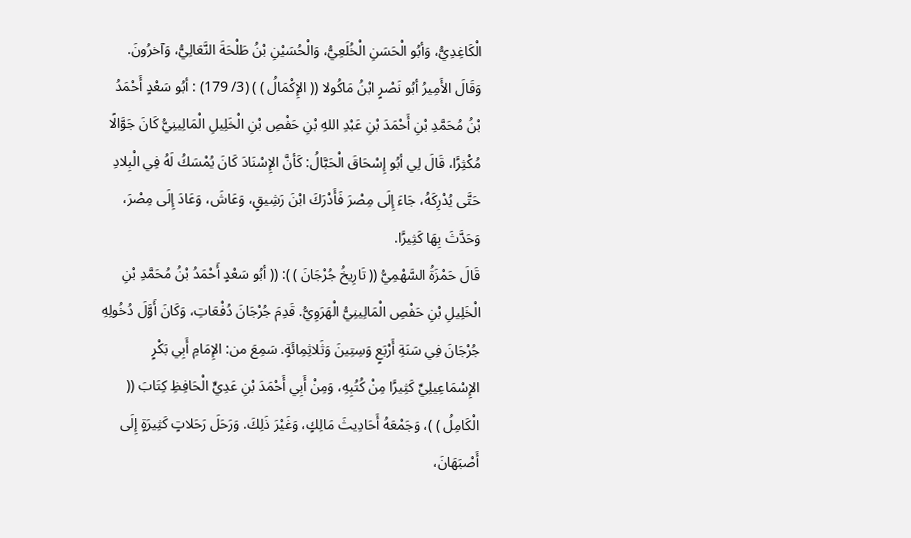الْكَاغِدِيُّ، وَأبُو الْحَسَنِ الْخُلَعِيُّ، وَالْحُسَيْنِ بْنُ طَلْحَةَ النَّعَالِيُّ، وَآخرُونَ.
وَقَالَ الأَمِيرُ أبُو نَصْرٍ ابْنُ مَاكُولا (( الإِكْمَالُ ) ) (3/ 179) : أبُو سَعْدٍ أَحْمَدُ بْنُ مُحَمَّدِ بْنِ أَحْمَدَ بْنِ عَبْدِ اللهِ بْنِ حَفْصِ بْنِ الْخَلِيلِ الْمَالِينِيُّ كَانَ جَوَّالًا مُكْثِرًَا، قَالَ لِي أبُو إِسْحَاقَ الْحَبَّالُ: كَأنَّ الإِسْنَادَ كَانَ يُمْسَكُ لَهُ فِي الْبِلادِ حَتَّى يُدْرِكَهُ، جَاءَ إِلَى مِصْرَ فَأَدْرَكَ ابْنَ رَشِيقٍ، وَعَاشَ، وَعَادَ إِلَى مِصْرَ، وَحَدَّثَ بِهَا كَثِيرًَا.
قَالَ حَمْزَةُ السَّهْمِيُّ (( تَارِيخُ جُرْجَانَ ) ): (( أبُو سَعْدٍ أَحْمَدُ بْنُ مُحَمَّدِ بْنِ الْخَلِيلِ بْنِ حَفْصِ الْمَالِينِيُّ الْهَرَوِيُّ. قَدِمَ جُرْجَانَ دُفْعَاتِ، وَكَانَ أَوَّلَ دُخُولِهِ جُرْجَانَ فِي سَنَةِ أَرْبَعٍ وَسِتِينَ وَثَلاثِمِائَةٍ. سَمِعَ من: الإِمَامِ أَبِي بَكْرٍ الإِسْمَاعِيلِيِّ كَثِيرًَا مِنْ كُتُبِهِ، وَمِنْ أَبِي أَحْمَدَ بْنِ عَدِيٍّ الْحَافِظِ كِتَابَ (( الْكَامِلُ ) )، وَجَمْعَهُ أَحَادِيثَ مَالِكٍ، وَغَيْرَ ذَلِكَ. وَرَحَلَ رَحَلاتٍ كَثِيرَةٍ إِلَى أَصْبَهَانَ،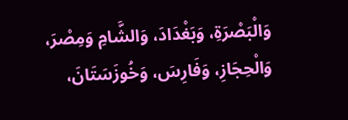وَالْبَصْرَةِ، وَبَغْدَادَ، وَالشَّامِ وَمِصْرَ، وَالْحِجَازِ، وَفَارِسَ، وَخُوزَسَتَانَ،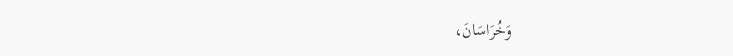وَخُرَاسَانَ،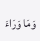وَمَا وَرَاءَ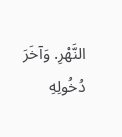النَّهْرِ. وَآخَرَ دُخُولِهِ